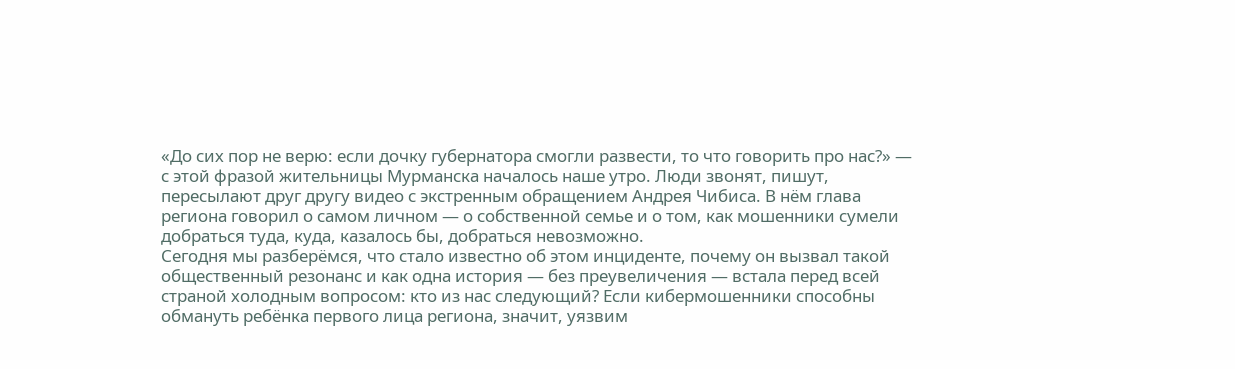«До сих пор не верю: если дочку губернатора смогли развести, то что говорить про нас?» — с этой фразой жительницы Мурманска началось наше утро. Люди звонят, пишут, пересылают друг другу видео с экстренным обращением Андрея Чибиса. В нём глава региона говорил о самом личном — о собственной семье и о том, как мошенники сумели добраться туда, куда, казалось бы, добраться невозможно.
Сегодня мы разберёмся, что стало известно об этом инциденте, почему он вызвал такой общественный резонанс и как одна история — без преувеличения — встала перед всей страной холодным вопросом: кто из нас следующий? Если кибермошенники способны обмануть ребёнка первого лица региона, значит, уязвим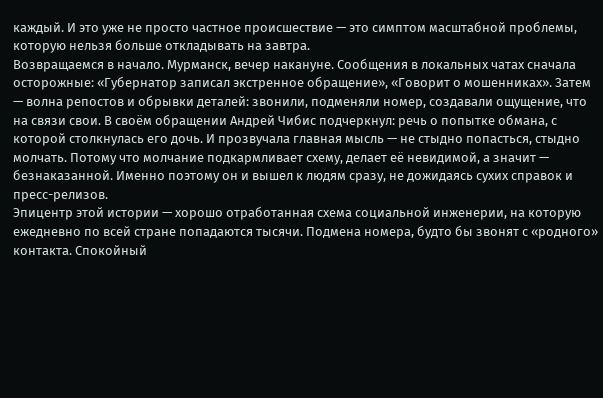каждый. И это уже не просто частное происшествие — это симптом масштабной проблемы, которую нельзя больше откладывать на завтра.
Возвращаемся в начало. Мурманск, вечер накануне. Сообщения в локальных чатах сначала осторожные: «Губернатор записал экстренное обращение», «Говорит о мошенниках». Затем — волна репостов и обрывки деталей: звонили, подменяли номер, создавали ощущение, что на связи свои. В своём обращении Андрей Чибис подчеркнул: речь о попытке обмана, с которой столкнулась его дочь. И прозвучала главная мысль — не стыдно попасться, стыдно молчать. Потому что молчание подкармливает схему, делает её невидимой, а значит — безнаказанной. Именно поэтому он и вышел к людям сразу, не дожидаясь сухих справок и пресс-релизов.
Эпицентр этой истории — хорошо отработанная схема социальной инженерии, на которую ежедневно по всей стране попадаются тысячи. Подмена номера, будто бы звонят с «родного» контакта. Спокойный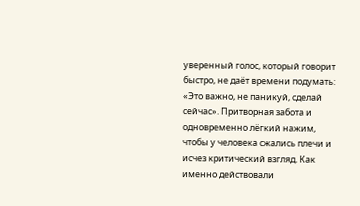уверенный голос, который говорит быстро, не даёт времени подумать: «Это важно, не паникуй, сделай сейчас». Притворная забота и одновременно лёгкий нажим, чтобы у человека сжались плечи и исчез критический взгляд. Как именно действовали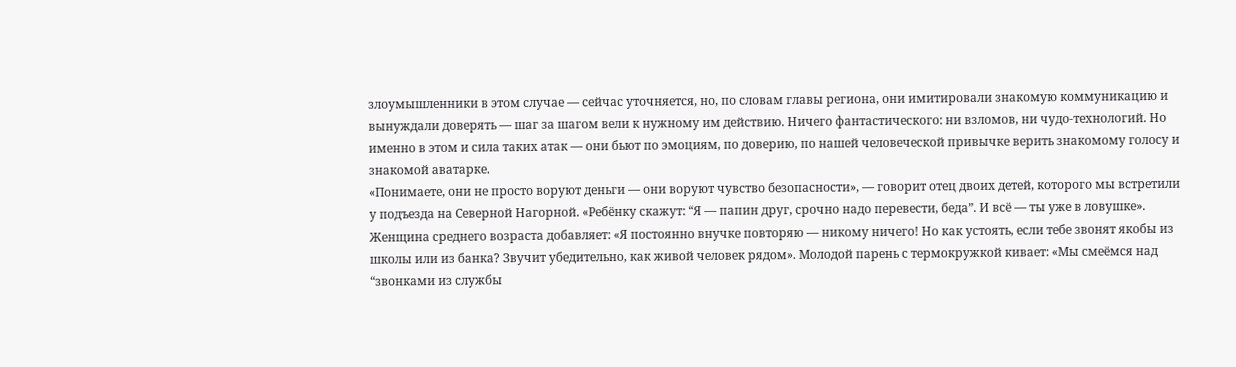злоумышленники в этом случае — сейчас уточняется, но, по словам главы региона, они имитировали знакомую коммуникацию и вынуждали доверять — шаг за шагом вели к нужному им действию. Ничего фантастического: ни взломов, ни чудо-технологий. Но именно в этом и сила таких атак — они бьют по эмоциям, по доверию, по нашей человеческой привычке верить знакомому голосу и знакомой аватарке.
«Понимаете, они не просто воруют деньги — они воруют чувство безопасности», — говорит отец двоих детей, которого мы встретили у подъезда на Северной Нагорной. «Ребёнку скажут: “Я — папин друг, срочно надо перевести, беда”. И всё — ты уже в ловушке». Женщина среднего возраста добавляет: «Я постоянно внучке повторяю — никому ничего! Но как устоять, если тебе звонят якобы из школы или из банка? Звучит убедительно, как живой человек рядом». Молодой парень с термокружкой кивает: «Мы смеёмся над “звонками из службы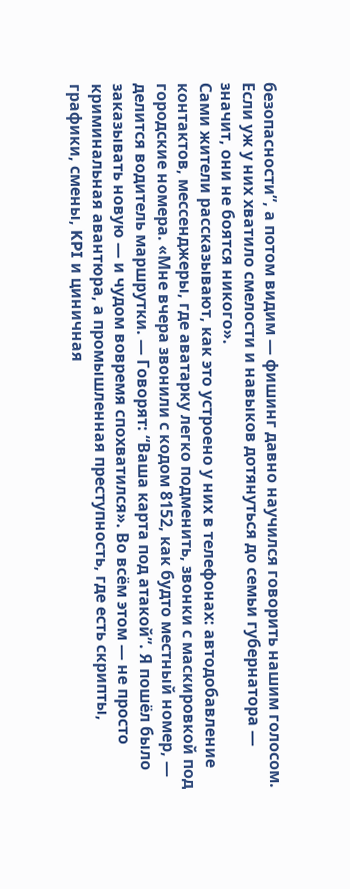безопасности”, а потом видим — фишинг давно научился говорить нашим голосом. Если уж у них хватило смелости и навыков дотянуться до семьи губернатора — значит, они не боятся никого».
Сами жители рассказывают, как это устроено у них в телефонах: автодобавление контактов, мессенджеры, где аватарку легко подменить, звонки с маскировкой под городские номера. «Мне вчера звонили с кодом 8152, как будто местный номер, — делится водитель маршрутки. — Говорят: “Ваша карта под атакой”. Я пошёл было заказывать новую — и чудом вовремя спохватился». Во всём этом — не просто криминальная авантюра, а промышленная преступность, где есть скрипты, графики, смены, KPI и циничная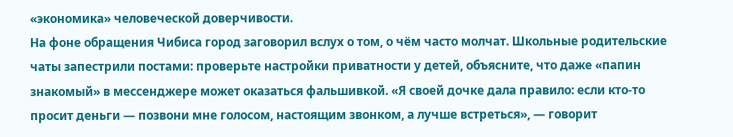«экономика» человеческой доверчивости.
На фоне обращения Чибиса город заговорил вслух о том, о чём часто молчат. Школьные родительские чаты запестрили постами: проверьте настройки приватности у детей, объясните, что даже «папин знакомый» в мессенджере может оказаться фальшивкой. «Я своей дочке дала правило: если кто-то просит деньги — позвони мне голосом, настоящим звонком, а лучше встреться», — говорит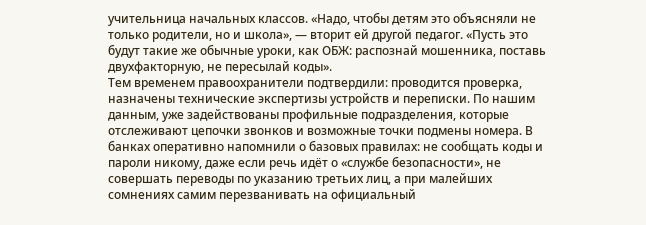учительница начальных классов. «Надо, чтобы детям это объясняли не только родители, но и школа», — вторит ей другой педагог. «Пусть это будут такие же обычные уроки, как ОБЖ: распознай мошенника, поставь двухфакторную, не пересылай коды».
Тем временем правоохранители подтвердили: проводится проверка, назначены технические экспертизы устройств и переписки. По нашим данным, уже задействованы профильные подразделения, которые отслеживают цепочки звонков и возможные точки подмены номера. В банках оперативно напомнили о базовых правилах: не сообщать коды и пароли никому, даже если речь идёт о «службе безопасности», не совершать переводы по указанию третьих лиц, а при малейших сомнениях самим перезванивать на официальный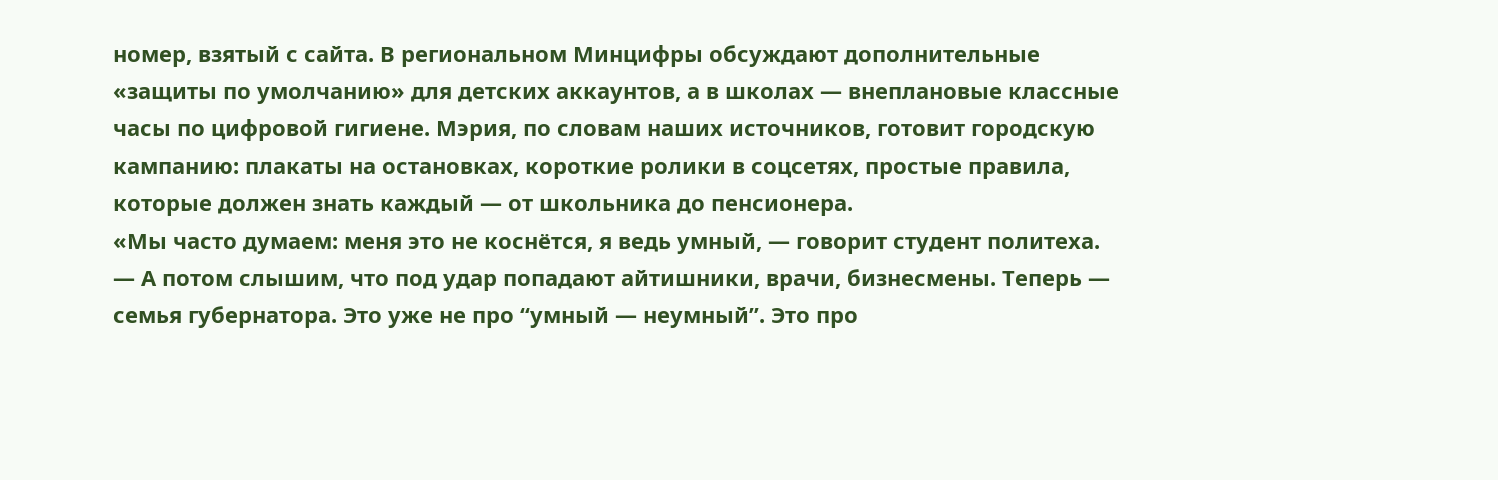номер, взятый с сайта. В региональном Минцифры обсуждают дополнительные «защиты по умолчанию» для детских аккаунтов, а в школах — внеплановые классные часы по цифровой гигиене. Мэрия, по словам наших источников, готовит городскую кампанию: плакаты на остановках, короткие ролики в соцсетях, простые правила, которые должен знать каждый — от школьника до пенсионера.
«Мы часто думаем: меня это не коснётся, я ведь умный, — говорит студент политеха. — А потом слышим, что под удар попадают айтишники, врачи, бизнесмены. Теперь — семья губернатора. Это уже не про “умный — неумный”. Это про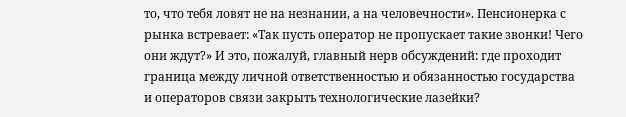то, что тебя ловят не на незнании, а на человечности». Пенсионерка с рынка встревает: «Так пусть оператор не пропускает такие звонки! Чего они ждут?» И это, пожалуй, главный нерв обсуждений: где проходит граница между личной ответственностью и обязанностью государства и операторов связи закрыть технологические лазейки?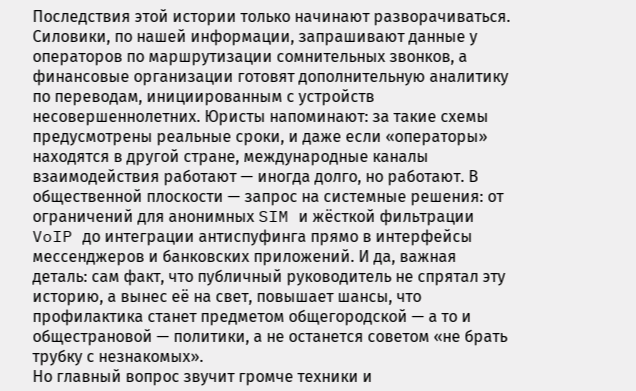Последствия этой истории только начинают разворачиваться. Силовики, по нашей информации, запрашивают данные у операторов по маршрутизации сомнительных звонков, а финансовые организации готовят дополнительную аналитику по переводам, инициированным с устройств несовершеннолетних. Юристы напоминают: за такие схемы предусмотрены реальные сроки, и даже если «операторы» находятся в другой стране, международные каналы взаимодействия работают — иногда долго, но работают. В общественной плоскости — запрос на системные решения: от ограничений для анонимных SIM и жёсткой фильтрации VoIP до интеграции антиспуфинга прямо в интерфейсы мессенджеров и банковских приложений. И да, важная деталь: сам факт, что публичный руководитель не спрятал эту историю, а вынес её на свет, повышает шансы, что профилактика станет предметом общегородской — а то и общестрановой — политики, а не останется советом «не брать трубку с незнакомых».
Но главный вопрос звучит громче техники и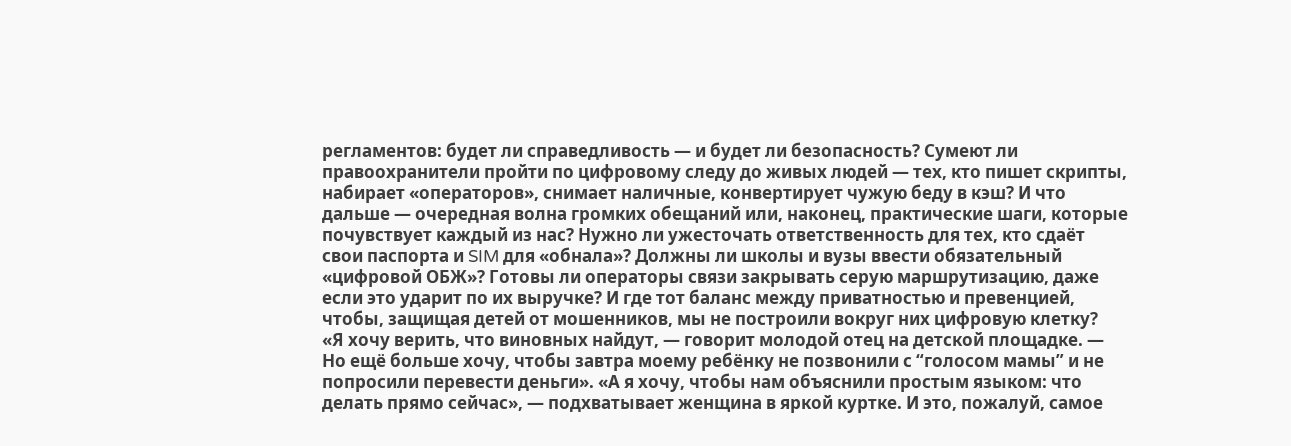регламентов: будет ли справедливость — и будет ли безопасность? Сумеют ли правоохранители пройти по цифровому следу до живых людей — тех, кто пишет скрипты, набирает «операторов», снимает наличные, конвертирует чужую беду в кэш? И что дальше — очередная волна громких обещаний или, наконец, практические шаги, которые почувствует каждый из нас? Нужно ли ужесточать ответственность для тех, кто сдаёт свои паспорта и SIM для «обнала»? Должны ли школы и вузы ввести обязательный «цифровой ОБЖ»? Готовы ли операторы связи закрывать серую маршрутизацию, даже если это ударит по их выручке? И где тот баланс между приватностью и превенцией, чтобы, защищая детей от мошенников, мы не построили вокруг них цифровую клетку?
«Я хочу верить, что виновных найдут, — говорит молодой отец на детской площадке. — Но ещё больше хочу, чтобы завтра моему ребёнку не позвонили с “голосом мамы” и не попросили перевести деньги». «А я хочу, чтобы нам объяснили простым языком: что делать прямо сейчас», — подхватывает женщина в яркой куртке. И это, пожалуй, самое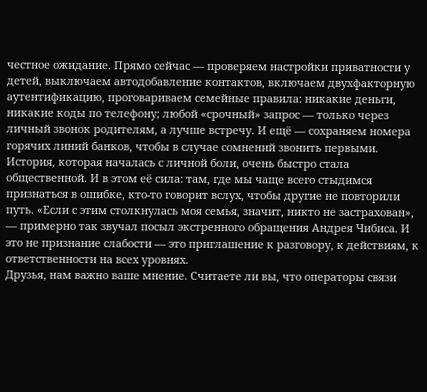честное ожидание. Прямо сейчас — проверяем настройки приватности у детей, выключаем автодобавление контактов, включаем двухфакторную аутентификацию, проговариваем семейные правила: никакие деньги, никакие коды по телефону; любой «срочный» запрос — только через личный звонок родителям, а лучше встречу. И ещё — сохраняем номера горячих линий банков, чтобы в случае сомнений звонить первыми.
История, которая началась с личной боли, очень быстро стала общественной. И в этом её сила: там, где мы чаще всего стыдимся признаться в ошибке, кто-то говорит вслух, чтобы другие не повторили путь. «Если с этим столкнулась моя семья, значит, никто не застрахован», — примерно так звучал посыл экстренного обращения Андрея Чибиса. И это не признание слабости — это приглашение к разговору, к действиям, к ответственности на всех уровнях.
Друзья, нам важно ваше мнение. Считаете ли вы, что операторы связи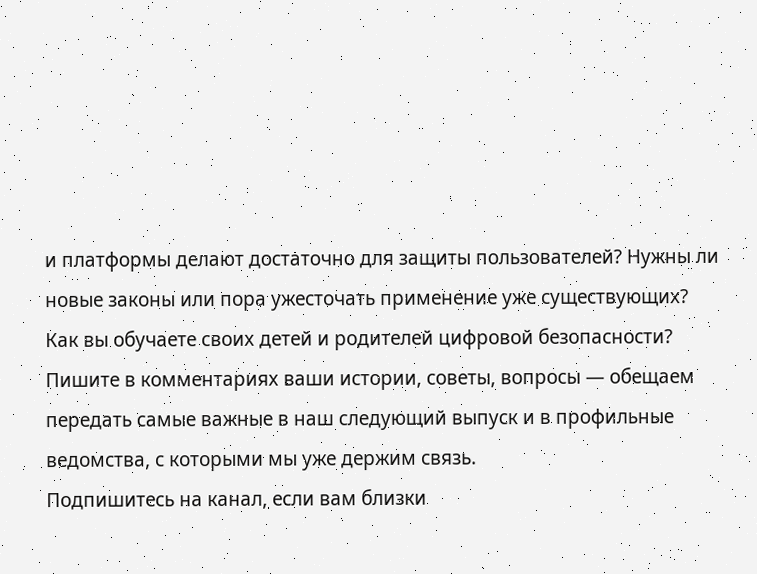и платформы делают достаточно для защиты пользователей? Нужны ли новые законы или пора ужесточать применение уже существующих? Как вы обучаете своих детей и родителей цифровой безопасности? Пишите в комментариях ваши истории, советы, вопросы — обещаем передать самые важные в наш следующий выпуск и в профильные ведомства, с которыми мы уже держим связь.
Подпишитесь на канал, если вам близки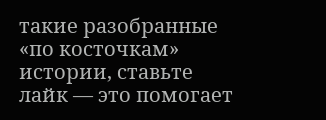такие разобранные «по косточкам» истории, ставьте лайк — это помогает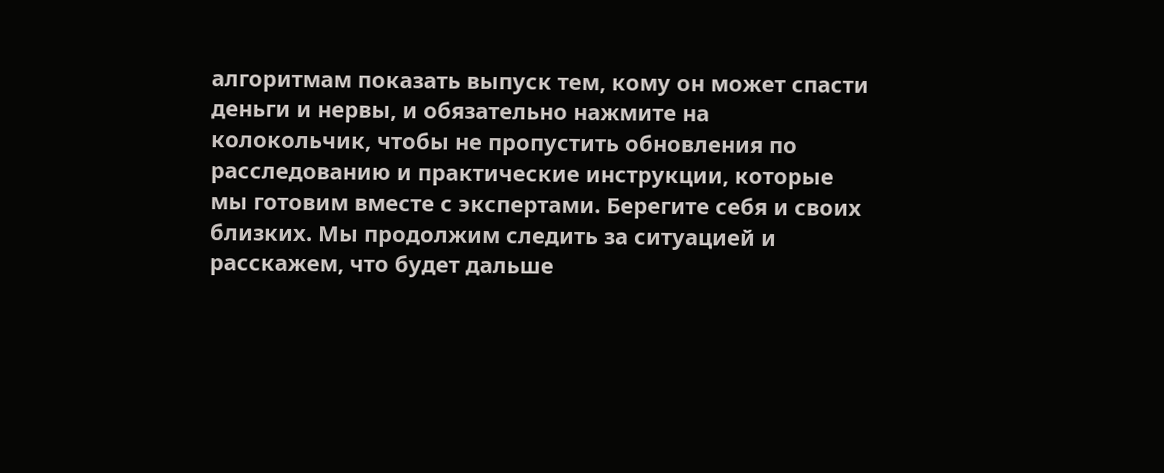алгоритмам показать выпуск тем, кому он может спасти деньги и нервы, и обязательно нажмите на колокольчик, чтобы не пропустить обновления по расследованию и практические инструкции, которые мы готовим вместе с экспертами. Берегите себя и своих близких. Мы продолжим следить за ситуацией и расскажем, что будет дальше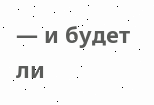— и будет ли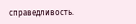справедливость.